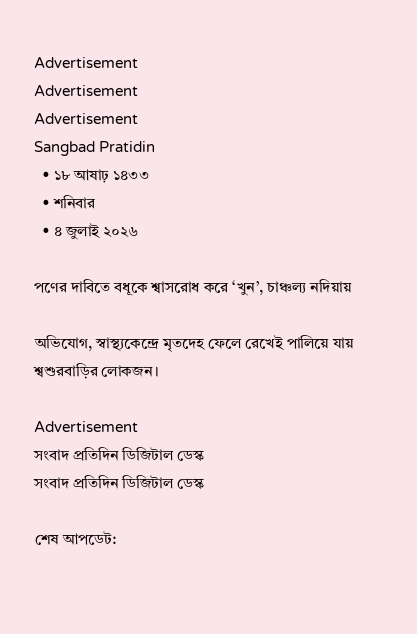Advertisement
Advertisement
Advertisement
Sangbad Pratidin
  • ১৮ আষাঢ় ১৪৩৩
  • শনিবার
  • ৪ জুলাই ২০২৬

পণের দাবিতে বধূকে শ্বাসরোধ করে ‘খুন’, চাঞ্চল্য নদিয়ায়

অভিযোগ, স্বাস্থ্যকেন্দ্রে মৃতদেহ ফেলে রেখেই পালিয়ে যায় শ্বশুরবাড়ির লোকজন।

Advertisement
সংবাদ প্রতিদিন ডিজিটাল ডেস্ক
সংবাদ প্রতিদিন ডিজিটাল ডেস্ক

শেষ আপডেট: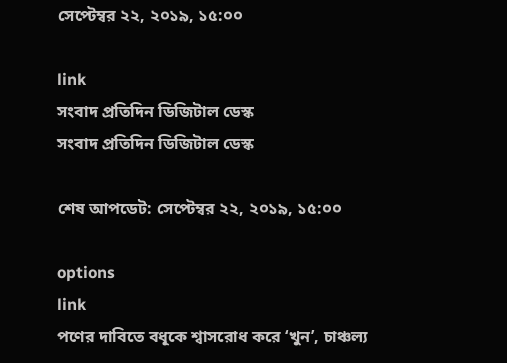সেপ্টেম্বর ২২, ২০১৯, ১৫:০০

link
সংবাদ প্রতিদিন ডিজিটাল ডেস্ক
সংবাদ প্রতিদিন ডিজিটাল ডেস্ক

শেষ আপডেট: সেপ্টেম্বর ২২, ২০১৯, ১৫:০০

options
link
পণের দাবিতে বধূকে শ্বাসরোধ করে ‘খুন’, চাঞ্চল্য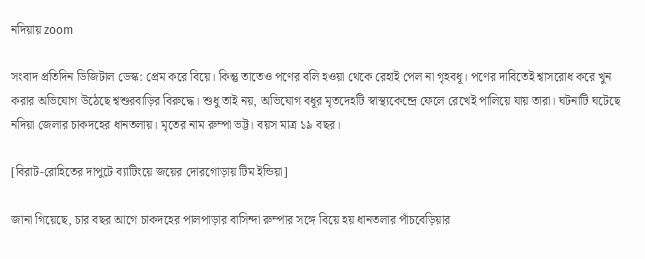নদিয়ায় zoom

সংবাদ প্রতিদিন ডিজিটাল ডেস্ক: প্রেম করে বিয়ে। কিন্তু তাতেও পণের বলি হওয়া থেকে রেহাই পেল না গৃহবধূ। পণের দাবিতেই শ্বাসরোধ করে খুন করার অভিযোগ উঠেছে শ্বশুরবাড়ির বিরুদ্ধে। শুধু তাই নয়, অভিযোগ বধূর মৃতদেহটি স্বাস্থ্যকেন্দ্রে ফেলে রেখেই পালিয়ে যায় তারা। ঘটনাটি ঘটেছে নদিয়া জেলার চাকদহের ধানতলায়। মৃতের নাম রুম্পা ভট্ট। বয়স মাত্র ১৯ বছর।

[বিরাট-রোহিতের দাপুটে ব্যাটিংয়ে জয়ের দোরগোড়ায় টিম ইন্ডিয়া]

জানা গিয়েছে, চার বছর আগে চাকদহের পালপাড়ার বাসিন্দা রুম্পার সঙ্গে বিয়ে হয় ধানতলার পাঁচবেড়িয়ার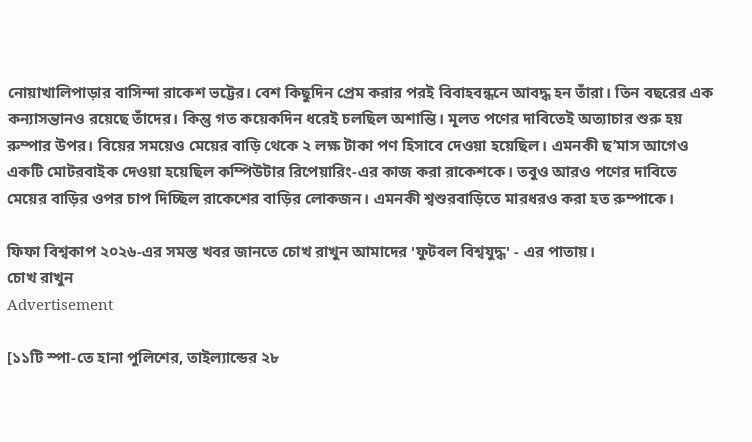নোয়াখালিপাড়ার বাসিন্দা রাকেশ ভট্টের। বেশ কিছুদিন প্রেম করার পরই বিবাহবন্ধনে আবদ্ধ হন তাঁরা। তিন বছরের এক কন্যাসন্তানও রয়েছে তাঁদের। কিন্তু গত কয়েকদিন ধরেই চলছিল অশান্তি। মূলত পণের দাবিতেই অত্যাচার শুরু হয় রুম্পার উপর। বিয়ের সময়েও মেয়ের বাড়ি থেকে ২ লক্ষ টাকা পণ হিসাবে দেওয়া হয়েছিল। এমনকী ছ’মাস আগেও একটি মোটরবাইক দেওয়া হয়েছিল কম্পিউটার রিপেয়ারিং-এর কাজ করা রাকেশকে। তবুও আরও পণের দাবিতে মেয়ের বাড়ির ওপর চাপ দিচ্ছিল রাকেশের বাড়ির লোকজন। এমনকী শ্বশুরবাড়িতে মারধরও করা হত রুম্পাকে।

ফিফা বিশ্বকাপ ২০২৬-এর সমস্ত খবর জানতে চোখ রাখুন আমাদের 'ফুটবল বিশ্বযুদ্ধ' - এর পাতায়।
চোখ রাখুন
Advertisement

[১১টি স্পা-তে হানা পুলিশের, তাইল্যান্ডের ২৮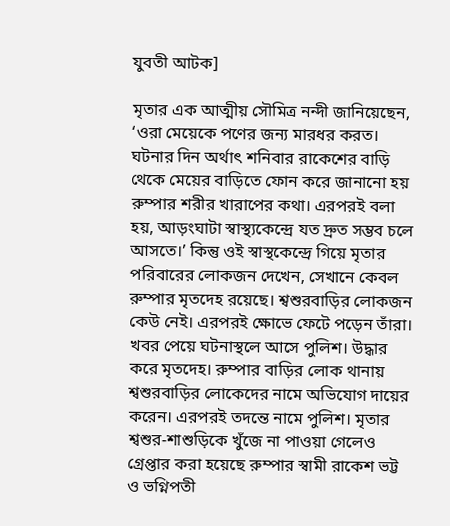যুবতী আটক]

মৃতার এক আত্মীয় সৌমিত্র নন্দী জানিয়েছেন, ‘ওরা মেয়েকে পণের জন্য মারধর করত। ঘটনার দিন অর্থাৎ শনিবার রাকেশের বাড়ি থেকে মেয়ের বাড়িতে ফোন করে জানানো হয় রুম্পার শরীর খারাপের কথা। এরপরই বলা হয়, আড়ংঘাটা স্বাস্থ্যকেন্দ্রে যত দ্রুত সম্ভব চলে আসতে।’ কিন্তু ওই স্বাস্থকেন্দ্রে গিয়ে মৃতার পরিবারের লোকজন দেখেন, সেখানে কেবল রুম্পার মৃতদেহ রয়েছে। শ্বশুরবাড়ির লোকজন কেউ নেই। এরপরই ক্ষোভে ফেটে পড়েন তাঁরা। খবর পেয়ে ঘটনাস্থলে আসে পুলিশ। উদ্ধার করে মৃতদেহ। রুম্পার বাড়ির লোক থানায় শ্বশুরবাড়ির লোকেদের নামে অভিযোগ দায়ের করেন। এরপরই তদন্তে নামে পুলিশ। মৃতার শ্বশুর-শাশুড়িকে খুঁজে না পাওয়া গেলেও গ্রেপ্তার করা হয়েছে রুম্পার স্বামী রাকেশ ভট্ট ও ভগ্নিপতী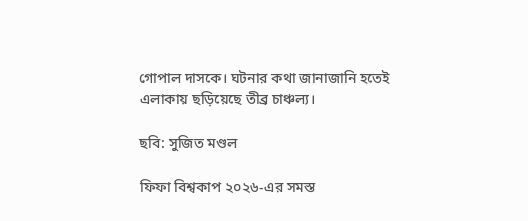গোপাল দাসকে। ঘটনার কথা জানাজানি হতেই এলাকায় ছড়িয়েছে তীব্র চাঞ্চল্য।

ছবি: সুজিত মণ্ডল

ফিফা বিশ্বকাপ ২০২৬-এর সমস্ত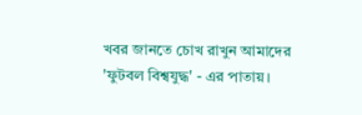খবর জানতে চোখ রাখুন আমাদের 'ফুটবল বিশ্বযুদ্ধ' - এর পাতায়।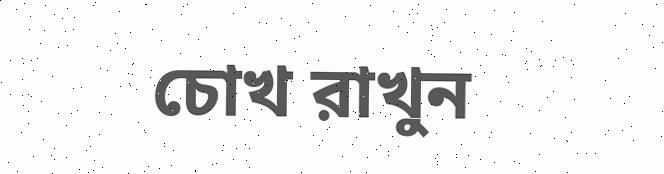চোখ রাখুন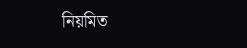নিয়মিত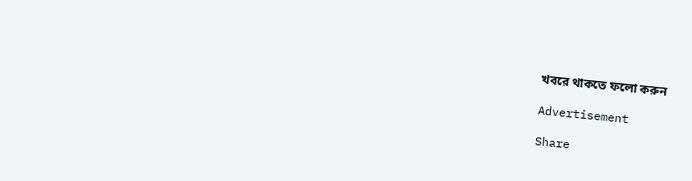খবরে থাকতে ফলো করুন

Advertisement

Share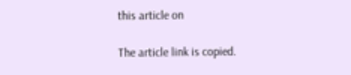this article on

The article link is copied.